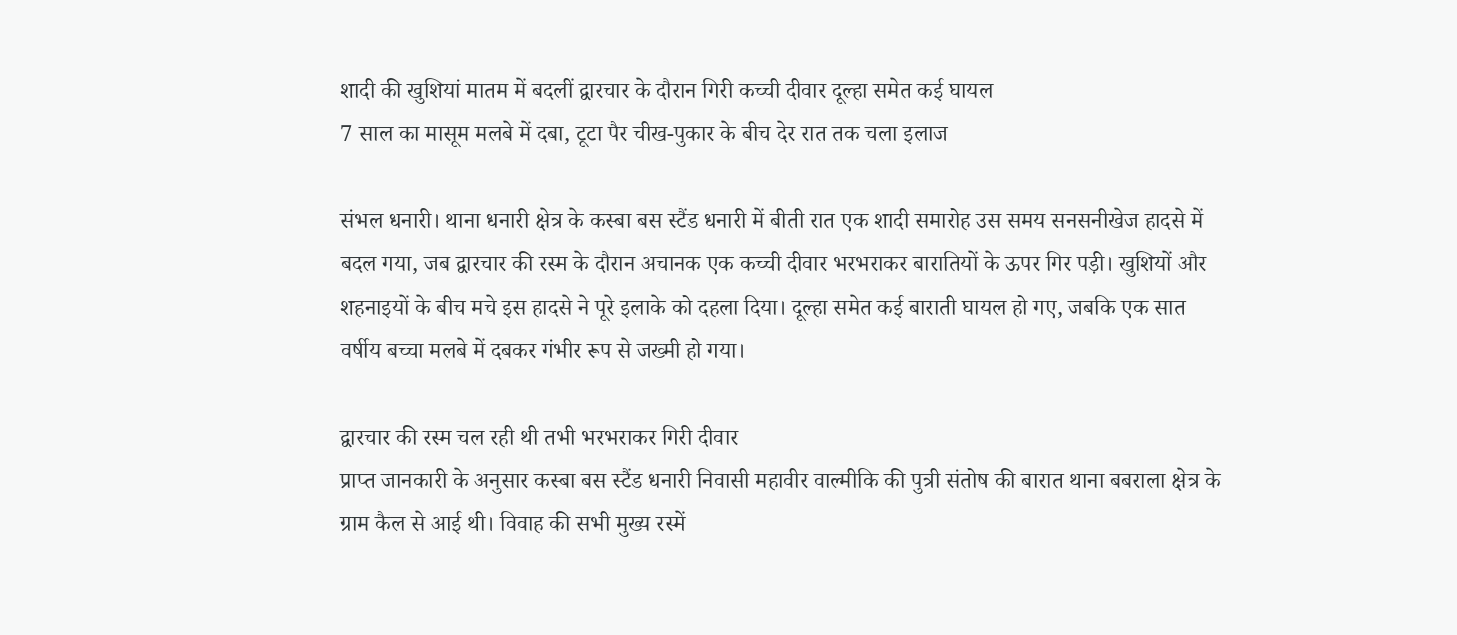शादी की खुशियां मातम में बदलीं द्वारचार के दौरान गिरी कच्ची दीवार दूल्हा समेत कई घायल
7 साल का मासूम मलबे में दबा, टूटा पैर चीख-पुकार के बीच देर रात तक चला इलाज

संभल धनारी। थाना धनारी क्षेत्र के कस्बा बस स्टैंड धनारी में बीती रात एक शादी समारोह उस समय सनसनीखेज हादसे में बदल गया, जब द्वारचार की रस्म के दौरान अचानक एक कच्ची दीवार भरभराकर बारातियों के ऊपर गिर पड़ी। खुशियों और शहनाइयों के बीच मचे इस हादसे ने पूरे इलाके को दहला दिया। दूल्हा समेत कई बाराती घायल हो गए, जबकि एक सात वर्षीय बच्चा मलबे में दबकर गंभीर रूप से जख्मी हो गया।

द्वारचार की रस्म चल रही थी तभी भरभराकर गिरी दीवार
प्राप्त जानकारी के अनुसार कस्बा बस स्टैंड धनारी निवासी महावीर वाल्मीकि की पुत्री संतोष की बारात थाना बबराला क्षेत्र के ग्राम कैल से आई थी। विवाह की सभी मुख्य रस्में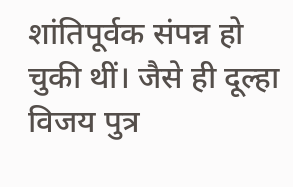शांतिपूर्वक संपन्न हो चुकी थीं। जैसे ही दूल्हा विजय पुत्र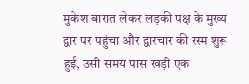मुकेश बारात लेकर लड़की पक्ष के मुख्य द्वार पर पहुंचा और द्वारचार की रस्म शुरू हुई, उसी समय पास खड़ी एक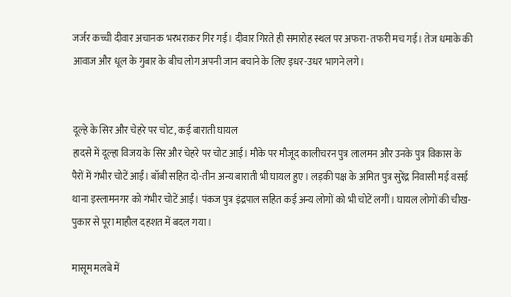जर्जर कच्ची दीवार अचानक भरभराकर गिर गई। दीवार गिरते ही समारोह स्थल पर अफरा-तफरी मच गई। तेज धमाके की आवाज और धूल के गुबार के बीच लोग अपनी जान बचाने के लिए इधर-उधर भागने लगे।


दूल्हे के सिर और चेहरे पर चोट, कई बाराती घायल
हादसे में दूल्हा विजय के सिर और चेहरे पर चोट आई। मौके पर मौजूद कालीचरन पुत्र लालमन और उनके पुत्र विकास के पैरों में गंभीर चोटें आईं। बॉबी सहित दो-तीन अन्य बाराती भी घायल हुए। लड़की पक्ष के अमित पुत्र सुरेंद्र निवासी मई वसई थाना इस्लामनगर को गंभीर चोटें आईं। पंकज पुत्र इंद्रपाल सहित कई अन्य लोगों को भी चोटें लगीं। घायल लोगों की चीख-पुकार से पूरा माहौल दहशत में बदल गया।

मासूम मलबे में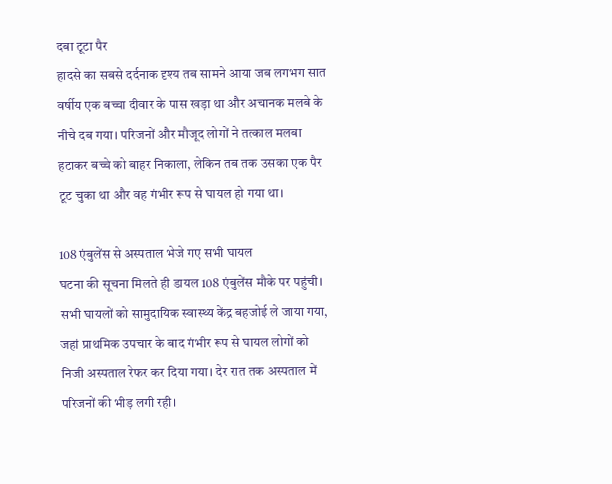दबा टूटा पैर
हादसे का सबसे दर्दनाक दृश्य तब सामने आया जब लगभग सात वर्षीय एक बच्चा दीवार के पास खड़ा था और अचानक मलबे के नीचे दब गया। परिजनों और मौजूद लोगों ने तत्काल मलबा हटाकर बच्चे को बाहर निकाला, लेकिन तब तक उसका एक पैर टूट चुका था और वह गंभीर रूप से घायल हो गया था।

108 एंबुलेंस से अस्पताल भेजे गए सभी घायल
घटना की सूचना मिलते ही डायल 108 एंबुलेंस मौके पर पहुंची। सभी घायलों को सामुदायिक स्वास्थ्य केंद्र बहजोई ले जाया गया, जहां प्राथमिक उपचार के बाद गंभीर रूप से घायल लोगों को निजी अस्पताल रेफर कर दिया गया। देर रात तक अस्पताल में परिजनों की भीड़ लगी रही।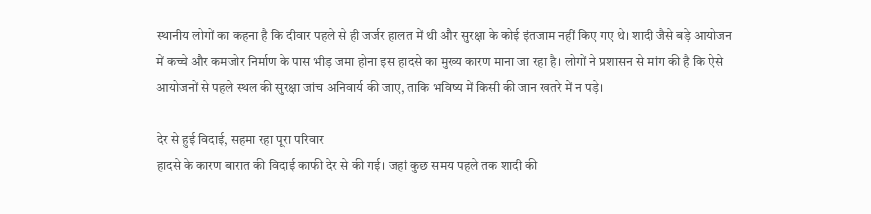स्थानीय लोगों का कहना है कि दीवार पहले से ही जर्जर हालत में थी और सुरक्षा के कोई इंतजाम नहीं किए गए थे। शादी जैसे बड़े आयोजन में कच्चे और कमजोर निर्माण के पास भीड़ जमा होना इस हादसे का मुख्य कारण माना जा रहा है। लोगों ने प्रशासन से मांग की है कि ऐसे आयोजनों से पहले स्थल की सुरक्षा जांच अनिवार्य की जाए, ताकि भविष्य में किसी की जान खतरे में न पड़े।

देर से हुई विदाई, सहमा रहा पूरा परिवार
हादसे के कारण बारात की विदाई काफी देर से की गई। जहां कुछ समय पहले तक शादी की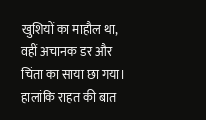खुशियों का माहौल था, वहीं अचानक डर और चिंता का साया छा गया। हालांकि राहत की बात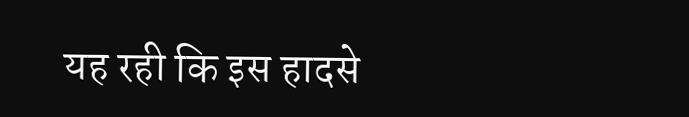यह रही कि इस हादसे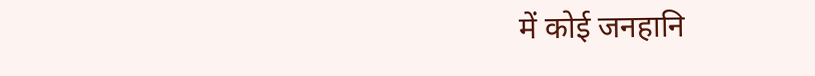में कोई जनहानि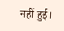नहीं हुई।